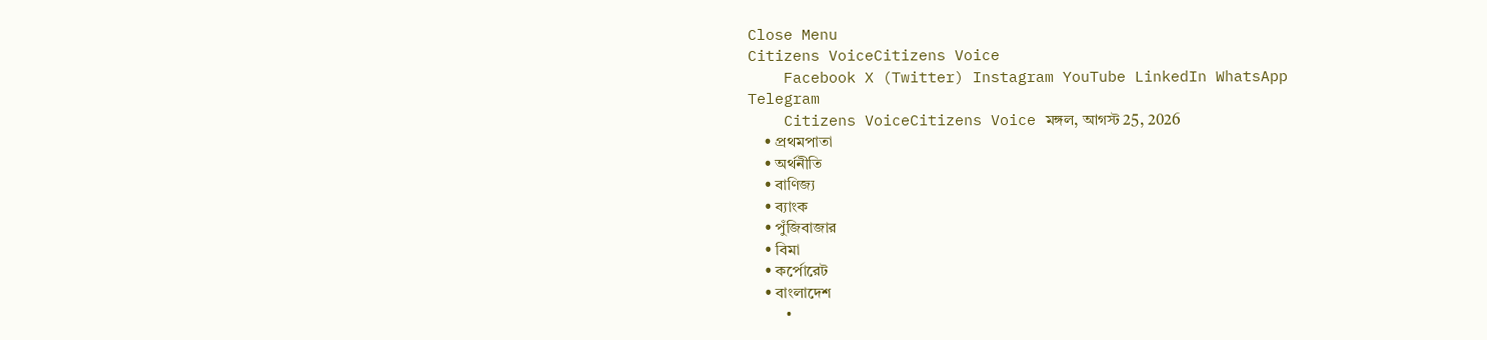Close Menu
Citizens VoiceCitizens Voice
    Facebook X (Twitter) Instagram YouTube LinkedIn WhatsApp Telegram
    Citizens VoiceCitizens Voice মঙ্গল, আগস্ট 25, 2026
    • প্রথমপাতা
    • অর্থনীতি
    • বাণিজ্য
    • ব্যাংক
    • পুঁজিবাজার
    • বিমা
    • কর্পোরেট
    • বাংলাদেশ
    •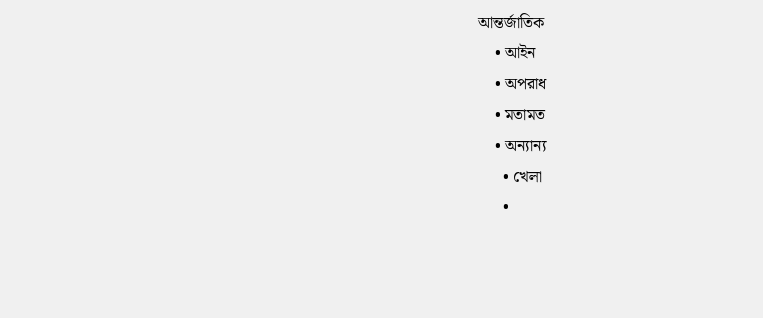আন্তর্জাতিক
    • আইন
    • অপরাধ
    • মতামত
    • অন্যান্য
      • খেলা
      •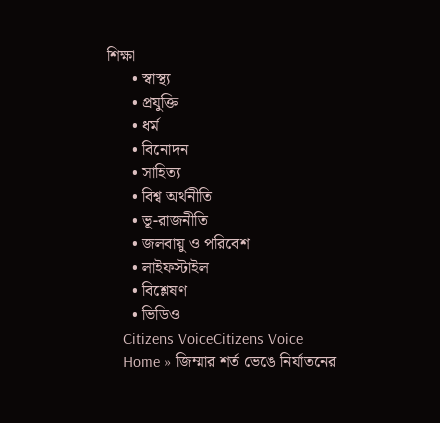শিক্ষা
      • স্বাস্থ্য
      • প্রযুক্তি
      • ধর্ম
      • বিনোদন
      • সাহিত্য
      • বিশ্ব অর্থনীতি
      • ভূ-রাজনীতি
      • জলবায়ু ও পরিবেশ
      • লাইফস্টাইল
      • বিশ্লেষণ
      • ভিডিও
    Citizens VoiceCitizens Voice
    Home » জিম্মার শর্ত ভেঙে নির্যাতনের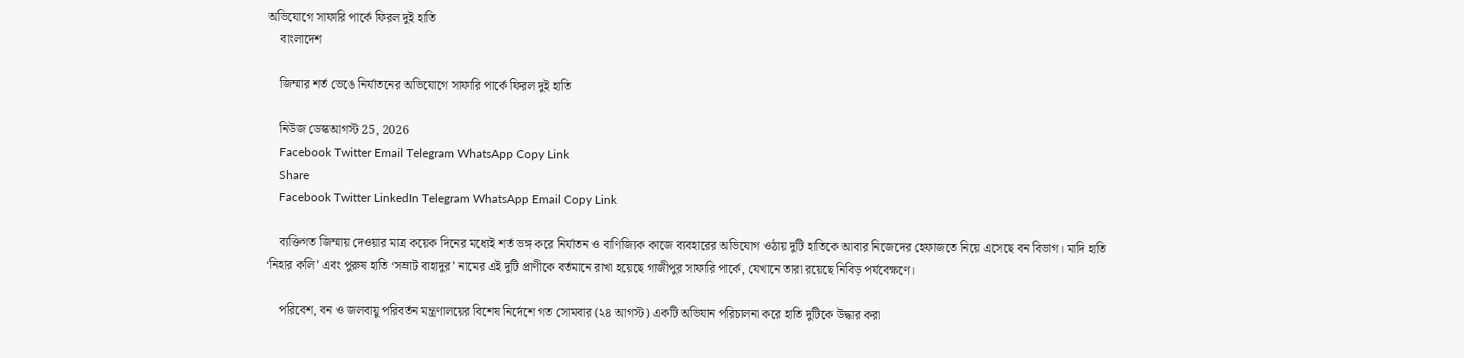অভিযোগে সাফারি পার্কে ফিরল দুই হাতি
    বাংলাদেশ

    জিম্মার শর্ত ভেঙে নির্যাতনের অভিযোগে সাফারি পার্কে ফিরল দুই হাতি

    নিউজ ডেস্কআগস্ট 25, 2026
    Facebook Twitter Email Telegram WhatsApp Copy Link
    Share
    Facebook Twitter LinkedIn Telegram WhatsApp Email Copy Link

    ব্যক্তিগত জিম্মায় দেওয়ার মাত্র কয়েক দিনের মধ্যেই শর্ত ভঙ্গ করে নির্যাতন ও বাণিজ্যিক কাজে ব্যবহারের অভিযোগ ওঠায় দুটি হাতিকে আবার নিজেদের হেফাজতে নিয়ে এসেছে বন বিভাগ। মাদি হাতি ‘নিহার কলি’ এবং পুরুষ হাতি ‘সম্রাট বাহাদুর’ নামের এই দুটি প্রাণীকে বর্তমানে রাখা হয়েছে গাজীপুর সাফারি পার্কে, যেখানে তারা রয়েছে নিবিড় পর্যবেক্ষণে।

    পরিবেশ, বন ও জলবায়ু পরিবর্তন মন্ত্রণালয়ের বিশেষ নির্দেশে গত সোমবার (২৪ আগস্ট) একটি অভিযান পরিচালনা করে হাতি দুটিকে উদ্ধার করা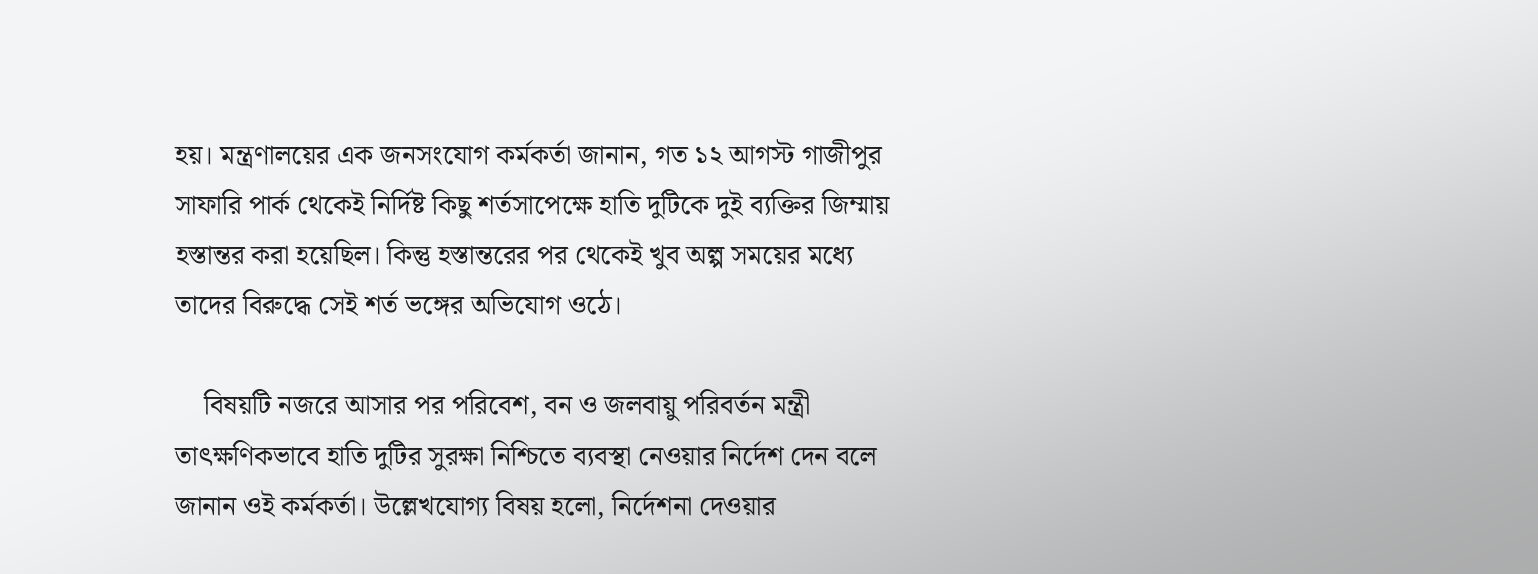হয়। মন্ত্রণালয়ের এক জনসংযোগ কর্মকর্তা জানান, গত ১২ আগস্ট গাজীপুর সাফারি পার্ক থেকেই নির্দিষ্ট কিছু শর্তসাপেক্ষে হাতি দুটিকে দুই ব্যক্তির জিম্মায় হস্তান্তর করা হয়েছিল। কিন্তু হস্তান্তরের পর থেকেই খুব অল্প সময়ের মধ্যে তাদের বিরুদ্ধে সেই শর্ত ভঙ্গের অভিযোগ ওঠে।

    বিষয়টি নজরে আসার পর পরিবেশ, বন ও জলবায়ু পরিবর্তন মন্ত্রী তাৎক্ষণিকভাবে হাতি দুটির সুরক্ষা নিশ্চিতে ব্যবস্থা নেওয়ার নির্দেশ দেন বলে জানান ওই কর্মকর্তা। উল্লেখযোগ্য বিষয় হলো, নির্দেশনা দেওয়ার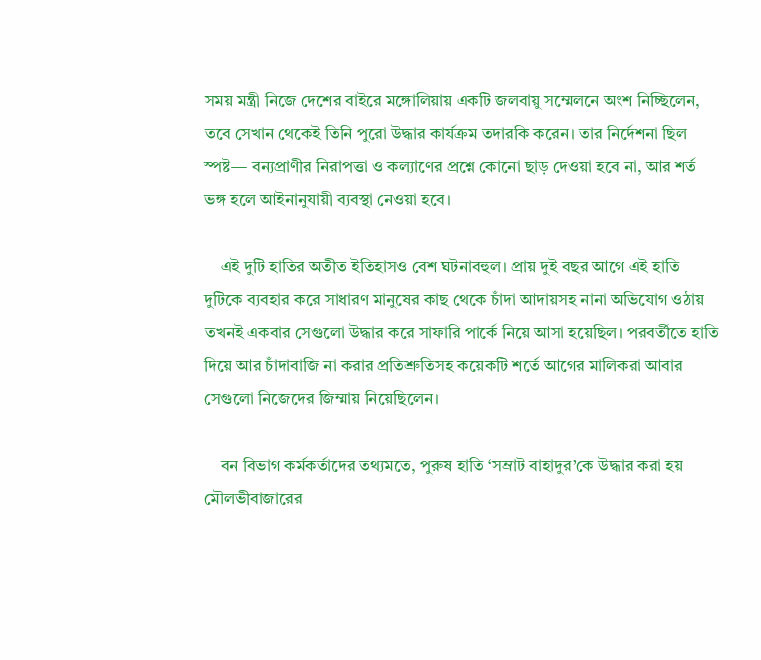সময় মন্ত্রী নিজে দেশের বাইরে মঙ্গোলিয়ায় একটি জলবায়ু সম্মেলনে অংশ নিচ্ছিলেন, তবে সেখান থেকেই তিনি পুরো উদ্ধার কার্যক্রম তদারকি করেন। তার নির্দেশনা ছিল স্পষ্ট— বন্যপ্রাণীর নিরাপত্তা ও কল্যাণের প্রশ্নে কোনো ছাড় দেওয়া হবে না, আর শর্ত ভঙ্গ হলে আইনানুযায়ী ব্যবস্থা নেওয়া হবে।

    এই দুটি হাতির অতীত ইতিহাসও বেশ ঘটনাবহুল। প্রায় দুই বছর আগে এই হাতি দুটিকে ব্যবহার করে সাধারণ মানুষের কাছ থেকে চাঁদা আদায়সহ নানা অভিযোগ ওঠায় তখনই একবার সেগুলো উদ্ধার করে সাফারি পার্কে নিয়ে আসা হয়েছিল। পরবর্তীতে হাতি দিয়ে আর চাঁদাবাজি না করার প্রতিশ্রুতিসহ কয়েকটি শর্তে আগের মালিকরা আবার সেগুলো নিজেদের জিম্মায় নিয়েছিলেন।

    বন বিভাগ কর্মকর্তাদের তথ্যমতে, পুরুষ হাতি ‘সম্রাট বাহাদুর’কে উদ্ধার করা হয় মৌলভীবাজারের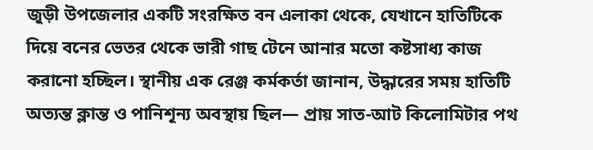জুড়ী উপজেলার একটি সংরক্ষিত বন এলাকা থেকে, যেখানে হাতিটিকে দিয়ে বনের ভেতর থেকে ভারী গাছ টেনে আনার মতো কষ্টসাধ্য কাজ করানো হচ্ছিল। স্থানীয় এক রেঞ্জ কর্মকর্তা জানান, উদ্ধারের সময় হাতিটি অত্যন্ত ক্লান্ত ও পানিশূন্য অবস্থায় ছিল— প্রায় সাত-আট কিলোমিটার পথ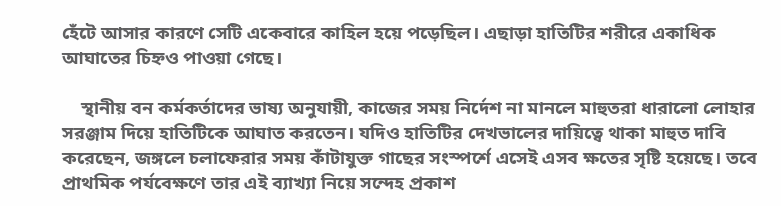হেঁটে আসার কারণে সেটি একেবারে কাহিল হয়ে পড়েছিল। এছাড়া হাতিটির শরীরে একাধিক আঘাতের চিহ্নও পাওয়া গেছে।

    স্থানীয় বন কর্মকর্তাদের ভাষ্য অনুযায়ী, কাজের সময় নির্দেশ না মানলে মাহুতরা ধারালো লোহার সরঞ্জাম দিয়ে হাতিটিকে আঘাত করতেন। যদিও হাতিটির দেখভালের দায়িত্বে থাকা মাহুত দাবি করেছেন, জঙ্গলে চলাফেরার সময় কাঁটাযুক্ত গাছের সংস্পর্শে এসেই এসব ক্ষতের সৃষ্টি হয়েছে। তবে প্রাথমিক পর্যবেক্ষণে তার এই ব্যাখ্যা নিয়ে সন্দেহ প্রকাশ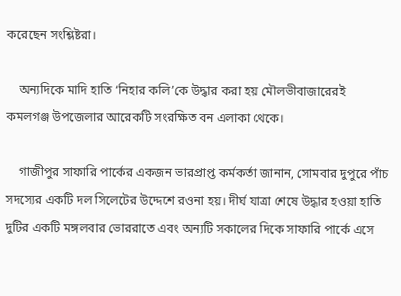করেছেন সংশ্লিষ্টরা।

    অন্যদিকে মাদি হাতি ‘নিহার কলি’কে উদ্ধার করা হয় মৌলভীবাজারেরই কমলগঞ্জ উপজেলার আরেকটি সংরক্ষিত বন এলাকা থেকে।

    গাজীপুর সাফারি পার্কের একজন ভারপ্রাপ্ত কর্মকর্তা জানান, সোমবার দুপুরে পাঁচ সদস্যের একটি দল সিলেটের উদ্দেশে রওনা হয়। দীর্ঘ যাত্রা শেষে উদ্ধার হওয়া হাতি দুটির একটি মঙ্গলবার ভোররাতে এবং অন্যটি সকালের দিকে সাফারি পার্কে এসে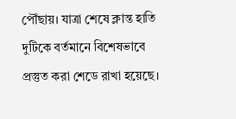পৌঁছায়। যাত্রা শেষে ক্লান্ত হাতি দুটিকে বর্তমানে বিশেষভাবে প্রস্তুত করা শেডে রাখা হয়েছে।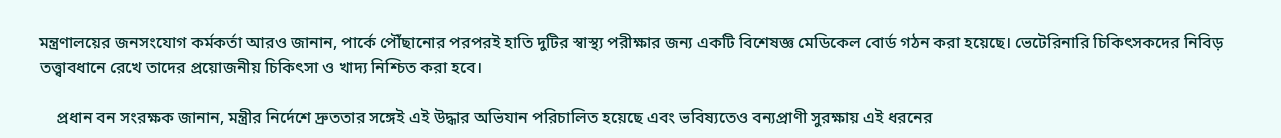মন্ত্রণালয়ের জনসংযোগ কর্মকর্তা আরও জানান, পার্কে পৌঁছানোর পরপরই হাতি দুটির স্বাস্থ্য পরীক্ষার জন্য একটি বিশেষজ্ঞ মেডিকেল বোর্ড গঠন করা হয়েছে। ভেটেরিনারি চিকিৎসকদের নিবিড় তত্ত্বাবধানে রেখে তাদের প্রয়োজনীয় চিকিৎসা ও খাদ্য নিশ্চিত করা হবে।

    প্রধান বন সংরক্ষক জানান, মন্ত্রীর নির্দেশে দ্রুততার সঙ্গেই এই উদ্ধার অভিযান পরিচালিত হয়েছে এবং ভবিষ্যতেও বন্যপ্রাণী সুরক্ষায় এই ধরনের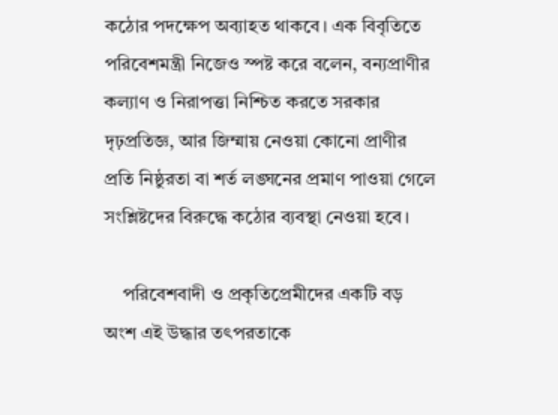কঠোর পদক্ষেপ অব্যাহত থাকবে। এক বিবৃতিতে পরিবেশমন্ত্রী নিজেও স্পষ্ট করে বলেন, বন্যপ্রাণীর কল্যাণ ও নিরাপত্তা নিশ্চিত করতে সরকার দৃঢ়প্রতিজ্ঞ, আর জিম্মায় নেওয়া কোনো প্রাণীর প্রতি নিষ্ঠুরতা বা শর্ত লঙ্ঘনের প্রমাণ পাওয়া গেলে সংশ্লিষ্টদের বিরুদ্ধে কঠোর ব্যবস্থা নেওয়া হবে।

    পরিবেশবাদী ও প্রকৃতিপ্রেমীদের একটি বড় অংশ এই উদ্ধার তৎপরতাকে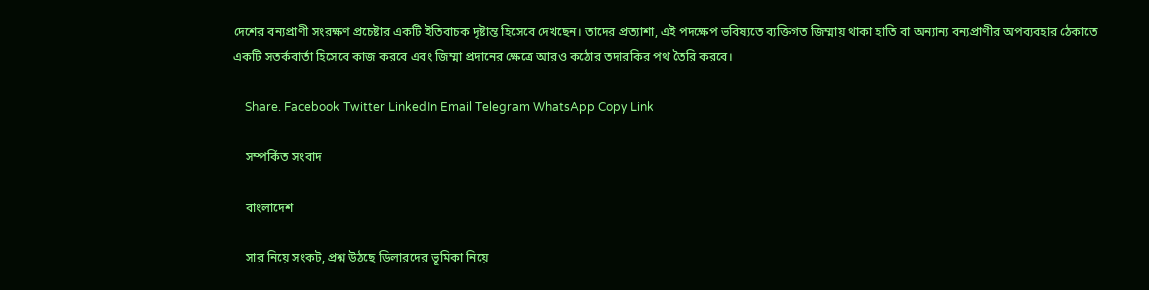দেশের বন্যপ্রাণী সংরক্ষণ প্রচেষ্টার একটি ইতিবাচক দৃষ্টান্ত হিসেবে দেখছেন। তাদের প্রত্যাশা, এই পদক্ষেপ ভবিষ্যতে ব্যক্তিগত জিম্মায় থাকা হাতি বা অন্যান্য বন্যপ্রাণীর অপব্যবহার ঠেকাতে একটি সতর্কবার্তা হিসেবে কাজ করবে এবং জিম্মা প্রদানের ক্ষেত্রে আরও কঠোর তদারকির পথ তৈরি করবে।

    Share. Facebook Twitter LinkedIn Email Telegram WhatsApp Copy Link

    সম্পর্কিত সংবাদ

    বাংলাদেশ

    সার নিয়ে সংকট, প্রশ্ন উঠছে ডিলারদের ভূমিকা নিয়ে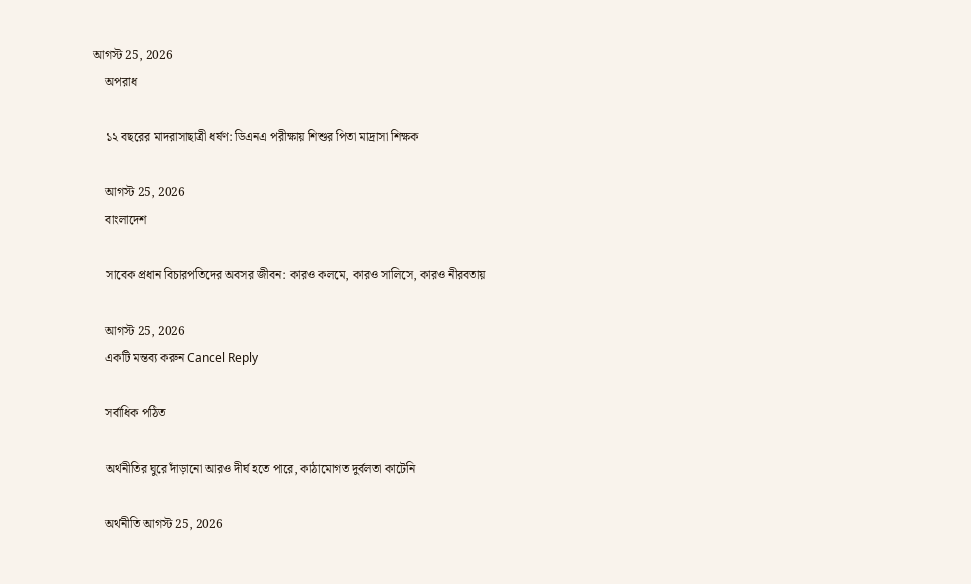আগস্ট 25, 2026
    অপরাধ

    ১২ বছরের মাদরাসাছাত্রী ধর্ষণ: ডিএনএ পরীক্ষায় শিশুর পিতা মাদ্রাসা শিক্ষক

    আগস্ট 25, 2026
    বাংলাদেশ

    সাবেক প্রধান বিচারপতিদের অবসর জীবন: কারও কলমে, কারও সালিসে, কারও নীরবতায়

    আগস্ট 25, 2026
    একটি মন্তব্য করুন Cancel Reply

    সর্বাধিক পঠিত

    অর্থনীতির ঘুরে দাঁড়ানো আরও দীর্ঘ হতে পারে, কাঠামোগত দুর্বলতা কাটেনি

    অর্থনীতি আগস্ট 25, 2026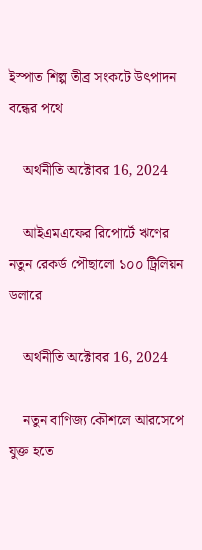ইস্পাত শিল্প তীব্র সংকটে উৎপাদন বন্ধের পথে

    অর্থনীতি অক্টোবর 16, 2024

    আইএমএফের রিপোর্টে ঋণের নতুন রেকর্ড পৌছালো ১০০ ট্রিলিয়ন ডলারে

    অর্থনীতি অক্টোবর 16, 2024

    নতুন বাণিজ্য কৌশলে আরসেপে যুক্ত হতে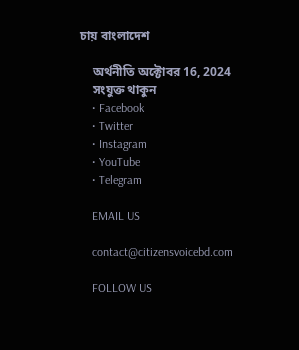চায় বাংলাদেশ

    অর্থনীতি অক্টোবর 16, 2024
    সংযুক্ত থাকুন
    • Facebook
    • Twitter
    • Instagram
    • YouTube
    • Telegram

    EMAIL US

    contact@citizensvoicebd.com

    FOLLOW US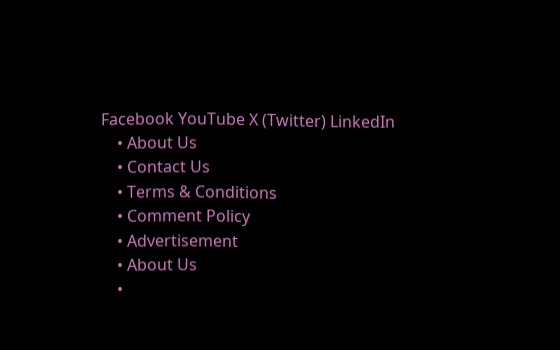Facebook YouTube X (Twitter) LinkedIn
    • About Us
    • Contact Us
    • Terms & Conditions
    • Comment Policy
    • Advertisement
    • About Us
    •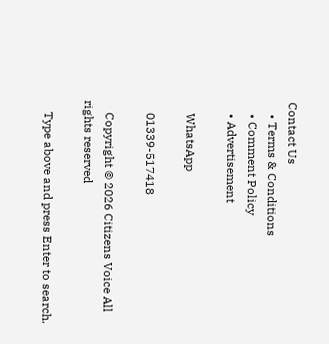Contact Us
    • Terms & Conditions
    • Comment Policy
    • Advertisement

    WhatsApp

    01339-517418

    Copyright © 2026 Citizens Voice All rights reserved

    Type above and press Enter to search.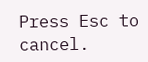Press Esc to cancel.